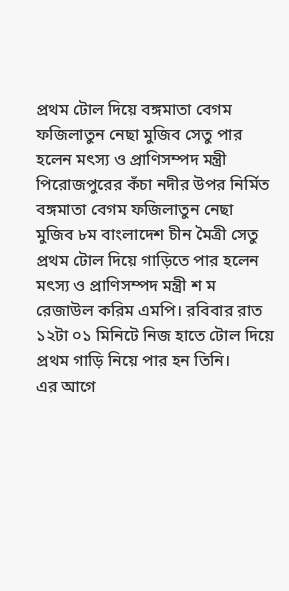প্রথম টোল দিয়ে বঙ্গমাতা বেগম ফজিলাতুন নেছা মুজিব সেতু পার হলেন মৎস্য ও প্রাণিসম্পদ মন্ত্রী
পিরোজপুরের কঁচা নদীর উপর নির্মিত বঙ্গমাতা বেগম ফজিলাতুন নেছা মুজিব ৮ম বাংলাদেশ চীন মৈত্রী সেতু প্রথম টোল দিয়ে গাড়িতে পার হলেন মৎস্য ও প্রাণিসম্পদ মন্ত্রী শ ম রেজাউল করিম এমপি। রবিবার রাত ১২টা ০১ মিনিটে নিজ হাতে টোল দিয়ে প্রথম গাড়ি নিয়ে পার হন তিনি।
এর আগে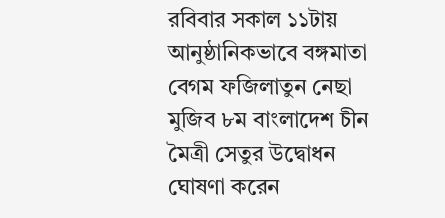রবিবার সকাল ১১টায় আনুষ্ঠানিকভাবে বঙ্গমাতা বেগম ফজিলাতুন নেছা মুজিব ৮ম বাংলাদেশ চীন মৈত্রী সেতুর উদ্বোধন ঘোষণা করেন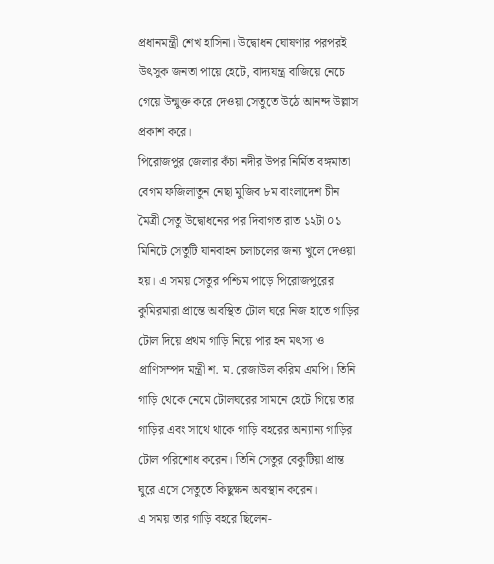প্রধানমন্ত্রী শেখ হাসিনা। উদ্বোধন ঘোষণার পরপরই উৎসুক জনতা পায়ে হেটে, বাদ্যযন্ত্র বাজিয়ে নেচে গেয়ে উন্মুক্ত করে দেওয়া সেতুতে উঠে আনন্দ উল্লাস প্রকাশ করে।
পিরোজপুর জেলার কঁচা নদীর উপর নির্মিত বঙ্গমাতা বেগম ফজিলাতুন নেছা মুজিব ৮ম বাংলাদেশ চীন মৈত্রী সেতু উদ্বোধনের পর দিবাগত রাত ১২টা ০১ মিনিটে সেতুটি যানবাহন চলাচলের জন্য খুলে দেওয়া হয়। এ সময় সেতুর পশ্চিম পাড়ে পিরোজপুরের কুমিরমারা প্রান্তে অবস্থিত টোল ঘরে নিজ হাতে গাড়ির টোল দিয়ে প্রথম গাড়ি নিয়ে পার হন মৎস্য ও প্রাণিসম্পদ মন্ত্রী শ. ম. রেজাউল করিম এমপি। তিনি গাড়ি থেকে নেমে টোলঘরের সামনে হেটে গিয়ে তার গাড়ির এবং সাথে থাকে গাড়ি বহরের অন্যান্য গাড়ির টোল পরিশোধ করেন। তিনি সেতুর বেকুটিয়া প্রান্ত ঘুরে এসে সেতুতে কিছুক্ষন অবস্থান করেন।
এ সময় তার গাড়ি বহরে ছিলেন-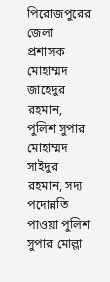পিরোজপুরের জেলা প্রশাসক মোহাম্মদ জাহেদুর রহমান, পুলিশ সুপার মোহাম্মদ সাইদুর রহমান, সদ্য পদোন্নতি পাওয়া পুলিশ সুপার মোল্লা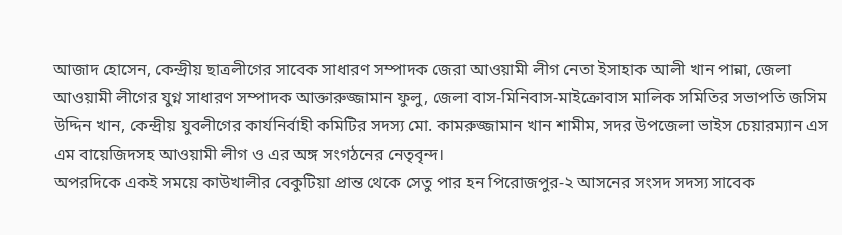আজাদ হোসেন, কেন্দ্রীয় ছাত্রলীগের সাবেক সাধারণ সম্পাদক জেরা আওয়ামী লীগ নেতা ইসাহাক আলী খান পান্না, জেলা আওয়ামী লীগের যুগ্ন সাধারণ সম্পাদক আক্তারুজ্জামান ফুলু, জেলা বাস-মিনিবাস-মাইক্রোবাস মালিক সমিতির সভাপতি জসিম উদ্দিন খান, কেন্দ্রীয় যুবলীগের কার্যনির্বাহী কমিটির সদস্য মো. কামরুজ্জামান খান শামীম, সদর উপজেলা ভাইস চেয়ারম্যান এস এম বায়েজিদসহ আওয়ামী লীগ ও এর অঙ্গ সংগঠনের নেতৃবৃন্দ।
অপরদিকে একই সময়ে কাউখালীর বেকুটিয়া প্রান্ত থেকে সেতু পার হন পিরোজপুর-২ আসনের সংসদ সদস্য সাবেক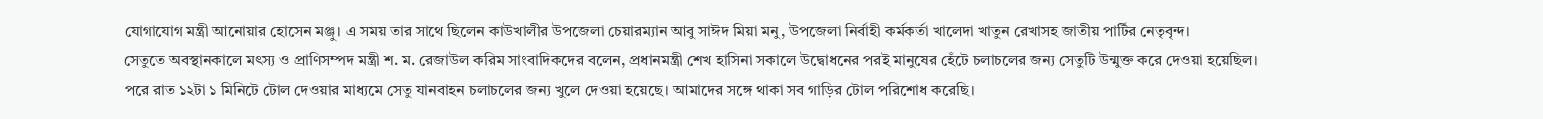যোগাযোগ মন্ত্রী আনোয়ার হোসেন মঞ্জু। এ সময় তার সাথে ছিলেন কাউখালীর উপজেলা চেয়ারম্যান আবু সাঈদ মিয়া মনু, উপজেলা নির্বাহী কর্মকর্তা খালেদা খাতুন রেখাসহ জাতীয় পার্টির নেতৃবৃন্দ।
সেতুতে অবস্থানকালে মৎস্য ও প্রাণিসম্পদ মন্ত্রী শ. ম. রেজাউল করিম সাংবাদিকদের বলেন, প্রধানমন্ত্রী শেখ হাসিনা সকালে উদ্বোধনের পরই মানুষের হেঁটে চলাচলের জন্য সেতুটি উন্মুক্ত করে দেওয়া হয়েছিল। পরে রাত ১২টা ১ মিনিটে টোল দেওয়ার মাধ্যমে সেতু যানবাহন চলাচলের জন্য খুলে দেওয়া হয়েছে। আমাদের সঙ্গে থাকা সব গাড়ির টোল পরিশোধ করেছি।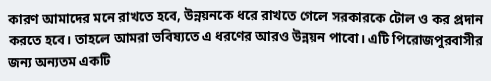কারণ আমাদের মনে রাখতে হবে, উন্নয়নকে ধরে রাখতে গেলে সরকারকে টোল ও কর প্রদান করতে হবে। তাহলে আমরা ভবিষ্যতে এ ধরণের আরও উন্নয়ন পাবো। এটি পিরোজপুরবাসীর জন্য অন্যতম একটি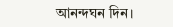আনন্দঘন দিন।